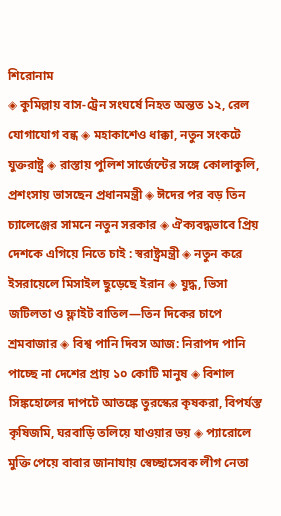শিরোনাম
◈ কুমিল্লায় বাস-ট্রেন সংঘর্ষে নিহত অন্তত ১২, রেল যোগাযোগ বন্ধ ◈ মহাকাশেও ধাক্কা, নতুন সংকটে যুক্তরাষ্ট্র ◈ রাস্তায় পুলিশ সার্জেন্টের সঙ্গে কোলাকুলি, প্রশংসায় ভাসছেন প্রধানমন্ত্রী ◈ ঈদের পর বড় তিন চ্যালেঞ্জের সামনে নতুন সরকার ◈ ঐক্যবদ্ধভাবে প্রিয় দেশকে এগিয়ে নিতে চাই : স্বরাষ্ট্রমন্ত্রী ◈ নতুন করে ইসরায়েলে মিসাইল ছুড়েছে ইরান ◈ যুদ্ধ, ভিসা জটিলতা ও ফ্লাইট বাতিল—তিন দিকের চাপে শ্রমবাজার ◈ বিশ্ব পানি দিবস আজ: নিরাপদ পানি পাচ্ছে না দেশের প্রায় ১০ কোটি মানুষ ◈ বিশাল সিঙ্কহোলের দাপটে আতঙ্কে তুরস্কের কৃষকরা, বিপর্যস্ত কৃষিজমি, ঘরবাড়ি তলিয়ে যাওয়ার ভয় ◈ প্যারোলে মুক্তি পেয়ে বাবার জানাযায় স্বেচ্ছাসেবক লীগ নেতা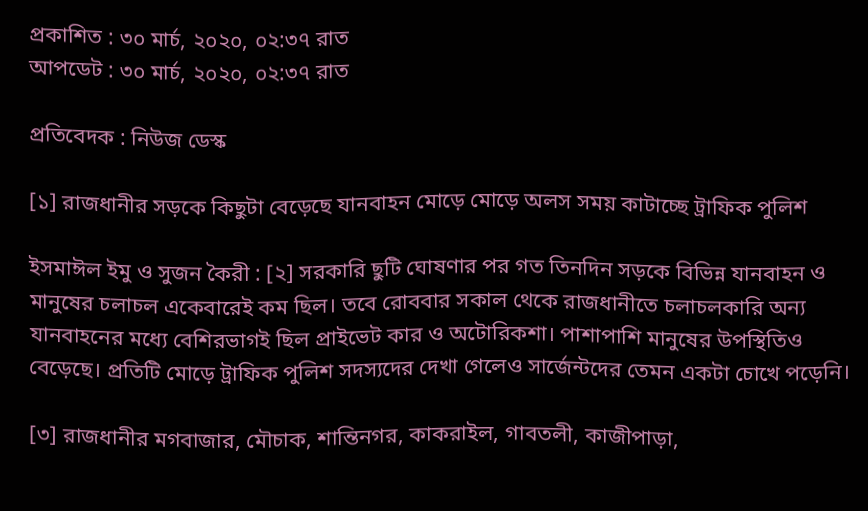প্রকাশিত : ৩০ মার্চ, ২০২০, ০২:৩৭ রাত
আপডেট : ৩০ মার্চ, ২০২০, ০২:৩৭ রাত

প্রতিবেদক : নিউজ ডেস্ক

[১] রাজধানীর সড়কে কিছুটা বেড়েছে যানবাহন মোড়ে মোড়ে অলস সময় কাটাচ্ছে ট্রাফিক পুলিশ

ইসমাঈল ইমু ও সুজন কৈরী : [২] সরকারি ছুটি ঘোষণার পর গত তিনদিন সড়কে বিভিন্ন যানবাহন ও মানুষের চলাচল একেবারেই কম ছিল। তবে রোববার সকাল থেকে রাজধানীতে চলাচলকারি অন্য যানবাহনের মধ্যে বেশিরভাগই ছিল প্রাইভেট কার ও অটোরিকশা। পাশাপাশি মানুষের উপস্থিতিও বেড়েছে। প্রতিটি মোড়ে ট্রাফিক পুলিশ সদস্যদের দেখা গেলেও সার্জেন্টদের তেমন একটা চোখে পড়েনি।

[৩] রাজধানীর মগবাজার, মৌচাক, শান্তিনগর, কাকরাইল, গাবতলী, কাজীপাড়া,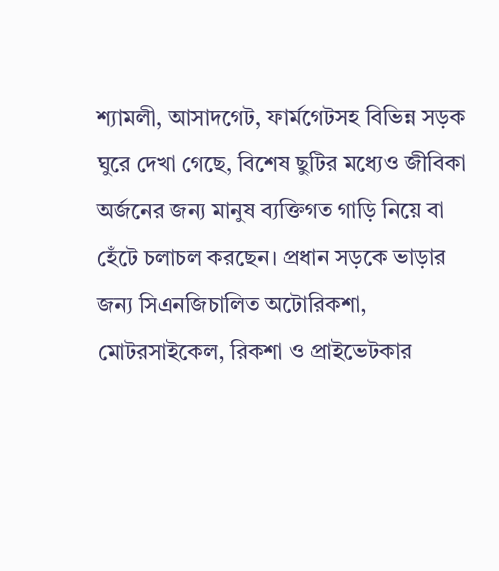শ্যামলী, আসাদগেট, ফার্মগেটসহ বিভিন্ন সড়ক ঘুরে দেখা গেছে, বিশেষ ছুটির মধ্যেও জীবিকা অর্জনের জন্য মানুষ ব্যক্তিগত গাড়ি নিয়ে বা হেঁটে চলাচল করছেন। প্রধান সড়কে ভাড়ার জন্য সিএনজিচালিত অটোরিকশা, মোটরসাইকেল, রিকশা ও প্রাইভেটকার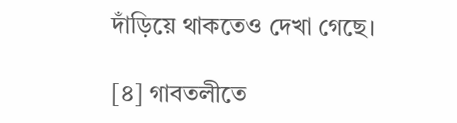দাঁড়িয়ে থাকতেও দেখা গেছে।

[৪] গাবতলীতে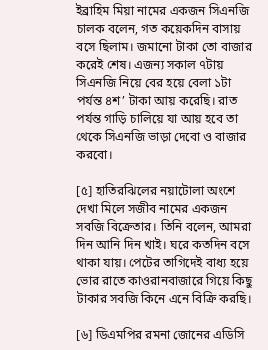ইব্রাহিম মিয়া নামের একজন সিএনজি চালক বলেন, গত কয়েকদিন বাসায় বসে ছিলাম। জমানো টাকা তো বাজার করেই শেষ। এজন্য সকাল ৭টায় সিএনজি নিয়ে বের হয়ে বেলা ১টা পর্যন্ত ৪শ’ টাকা আয় করেছি। রাত পর্যন্ত গাড়ি চালিয়ে যা আয় হবে তা থেকে সিএনজি ভাড়া দেবো ও বাজার করবো।

[৫] হাতিরঝিলের নয়াটোলা অংশে দেখা মিলে সজীব নামের একজন সবজি বিক্রেতার। তিনি বলেন, আমরা দিন আনি দিন খাই। ঘরে কতদিন বসে থাকা যায়। পেটের তাগিদেই বাধ্য হয়ে ভোর রাতে কাওরানবাজারে গিয়ে কিছু টাকার সবজি কিনে এনে বিক্রি করছি।

[৬] ডিএমপির রমনা জোনের এডিসি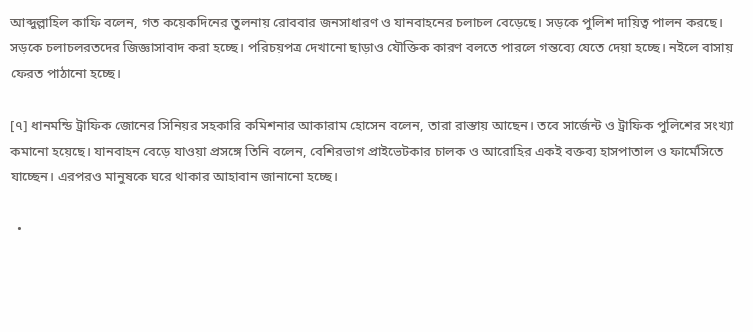আব্দুল্লাহিল কাফি বলেন, গত কয়েকদিনের তুলনায় রোববার জনসাধারণ ও যানবাহনের চলাচল বেড়েছে। সড়কে পুলিশ দায়িত্ব পালন করছে। সড়কে চলাচলরতদের জিজ্ঞাসাবাদ করা হচ্ছে। পরিচয়পত্র দেখানো ছাড়াও যৌক্তিক কারণ বলতে পারলে গন্তব্যে যেতে দেয়া হচ্ছে। নইলে বাসায় ফেরত পাঠানো হচ্ছে।

[৭] ধানমন্ডি ট্রাফিক জোনের সিনিয়র সহকারি কমিশনার আকারাম হোসেন বলেন, তারা রাস্তায় আছেন। তবে সার্জেন্ট ও ট্রাফিক পুলিশের সংখ্যা কমানো হয়েছে। যানবাহন বেড়ে যাওয়া প্রসঙ্গে তিনি বলেন, বেশিরভাগ প্রাইভেটকার চালক ও আরোহির একই বক্তব্য হাসপাতাল ও ফার্মেসিতে যাচ্ছেন। এরপরও মানুষকে ঘরে থাকার আহাবান জানানো হচ্ছে।

  •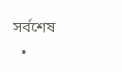সর্বশেষ
  •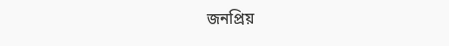জনপ্রিয়